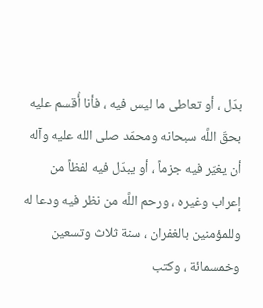بدّل ، أو تعاطى ما ليس فيه ، فأنا أُقسم عليه بحقّ اللَّه سبحانه ومحمّد صلى الله عليه وآله أن يغيّر فيه جزماً ، أو يبدّل فيه لفظاً من إعراب وغيره ، ورحم اللَّه من نظر فيه ودعا له وللمؤمنين بالغفران ، سنة ثلاث وتسعين وخمسمائة ، وكتب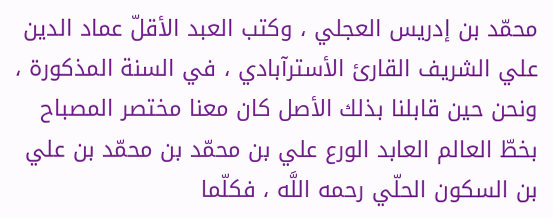محمّد بن إدريس العجلي ، وكتب العبد الأقلّ عماد الدين علي الشريف القارئ الأسترآبادي ، في السنة المذكورة ، ونحن حين قابلنا بذلك الأصل كان معنا مختصر المصباح بخطّ العالم العابد الورع علي بن محمّد بن محمّد بن علي بن السكون الحلّي رحمه اللَّه ، فكلّما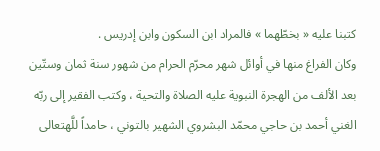كتبنا عليه « بخطّهما » فالمراد ابن السكون وابن إدريس .
وكان الفراغ منها في أوائل شهر محرّم الحرام من شهور سنة ثمان وستّين بعد الألف من الهجرة النبوية عليه الصلاة والتحية ، وكتب الفقير إلى ربّه الغني أحمد بن حاجي محمّد البشروي الشهير بالتوني ، حامداً للَّهتعالى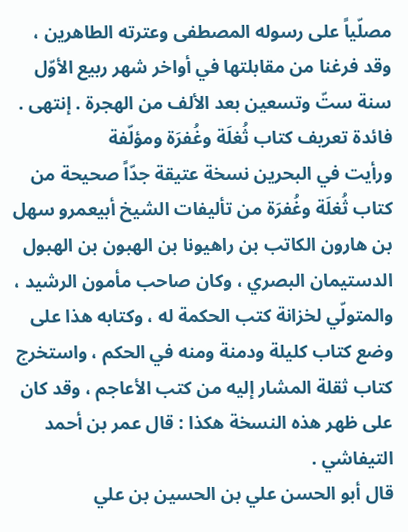مصلّياً على رسوله المصطفى وعترته الطاهرين ، وقد فرغنا من مقابلتها في أواخر شهر ربيع الأوّل سنة ستّ وتسعين بعد الألف من الهجرة . إنتهى .
فائدة تعريف كتاب ثُغلَة وغُفرَة ومؤلّفة
ورأيت في البحرين نسخة عتيقة جدّاً صحيحة من كتاب ثُغلَة وغُفرَة من تأليفات الشيخ أبيعمرو سهل بن هارون الكاتب بن راهيونا بن الهبون بن الهبول الدستيمان البصري ، وكان صاحب مأمون الرشيد ، والمتولّي لخزانة كتب الحكمة له ، وكتابه هذا على وضع كتاب كليلة ودمنة ومنه في الحكم ، واستخرج كتاب ثقلة المشار إليه من كتب الأعاجم ، وقد كان على ظهر هذه النسخة هكذا : قال عمر بن أحمد التيفاشي .
قال أبو الحسن علي بن الحسين بن علي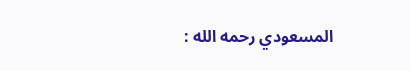المسعودي رحمه الله :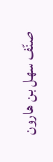صنّف سهل بن هارون